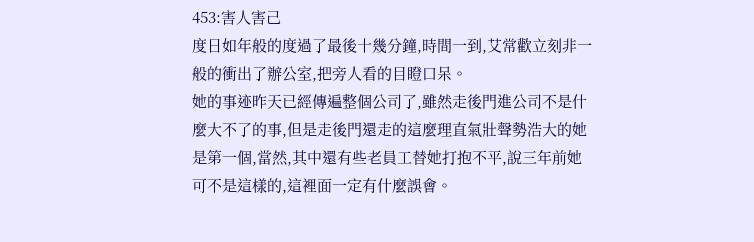453:害人害己
度日如年般的度過了最後十幾分鐘,時間一到,艾常歡立刻非一般的衝出了辦公室,把旁人看的目瞪口呆。
她的事迹昨天已經傳遍整個公司了,雖然走後門進公司不是什麼大不了的事,但是走後門還走的這麼理直氣壯聲勢浩大的她是第一個,當然,其中還有些老員工替她打抱不平,說三年前她可不是這樣的,這裡面一定有什麼誤會。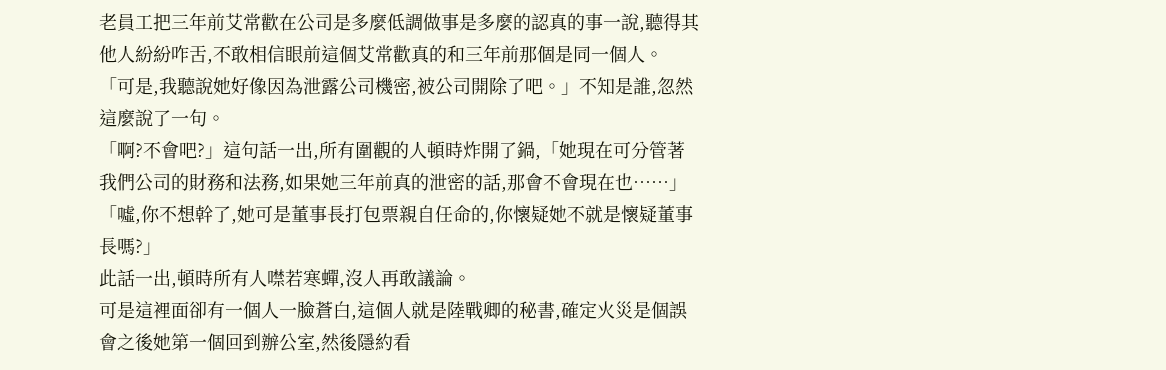老員工把三年前艾常歡在公司是多麼低調做事是多麼的認真的事一說,聽得其他人紛紛咋舌,不敢相信眼前這個艾常歡真的和三年前那個是同一個人。
「可是,我聽說她好像因為泄露公司機密,被公司開除了吧。」不知是誰,忽然這麼說了一句。
「啊?不會吧?」這句話一出,所有圍觀的人頓時炸開了鍋,「她現在可分管著我們公司的財務和法務,如果她三年前真的泄密的話,那會不會現在也……」
「噓,你不想幹了,她可是董事長打包票親自任命的,你懷疑她不就是懷疑董事長嗎?」
此話一出,頓時所有人噤若寒蟬,沒人再敢議論。
可是這裡面卻有一個人一臉蒼白,這個人就是陸戰卿的秘書,確定火災是個誤會之後她第一個回到辦公室,然後隱約看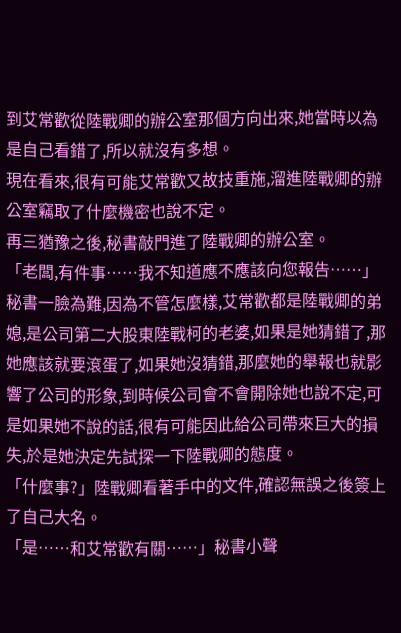到艾常歡從陸戰卿的辦公室那個方向出來,她當時以為是自己看錯了,所以就沒有多想。
現在看來,很有可能艾常歡又故技重施,溜進陸戰卿的辦公室竊取了什麼機密也說不定。
再三猶豫之後,秘書敲門進了陸戰卿的辦公室。
「老闆,有件事……我不知道應不應該向您報告……」秘書一臉為難,因為不管怎麼樣,艾常歡都是陸戰卿的弟媳,是公司第二大股東陸戰柯的老婆,如果是她猜錯了,那她應該就要滾蛋了,如果她沒猜錯,那麼她的舉報也就影響了公司的形象,到時候公司會不會開除她也說不定,可是如果她不說的話,很有可能因此給公司帶來巨大的損失,於是她決定先試探一下陸戰卿的態度。
「什麼事?」陸戰卿看著手中的文件,確認無誤之後簽上了自己大名。
「是……和艾常歡有關……」秘書小聲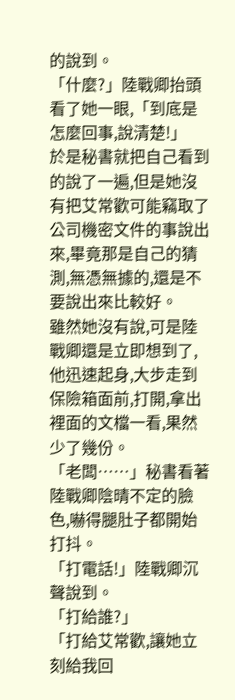的說到。
「什麼?」陸戰卿抬頭看了她一眼,「到底是怎麼回事,說清楚!」
於是秘書就把自己看到的說了一遍,但是她沒有把艾常歡可能竊取了公司機密文件的事說出來,畢竟那是自己的猜測,無憑無據的,還是不要說出來比較好。
雖然她沒有說,可是陸戰卿還是立即想到了,他迅速起身,大步走到保險箱面前,打開,拿出裡面的文檔一看,果然少了幾份。
「老闆……」秘書看著陸戰卿陰晴不定的臉色,嚇得腿肚子都開始打抖。
「打電話!」陸戰卿沉聲說到。
「打給誰?」
「打給艾常歡,讓她立刻給我回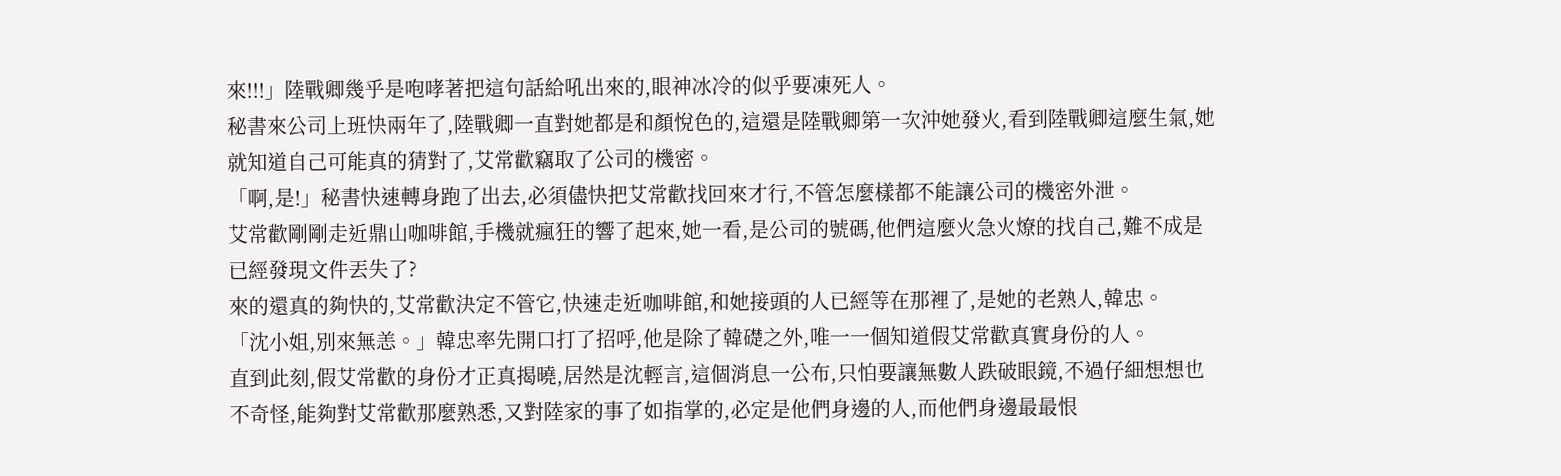來!!!」陸戰卿幾乎是咆哮著把這句話給吼出來的,眼神冰冷的似乎要凍死人。
秘書來公司上班快兩年了,陸戰卿一直對她都是和顏悅色的,這還是陸戰卿第一次沖她發火,看到陸戰卿這麼生氣,她就知道自己可能真的猜對了,艾常歡竊取了公司的機密。
「啊,是!」秘書快速轉身跑了出去,必須儘快把艾常歡找回來才行,不管怎麼樣都不能讓公司的機密外泄。
艾常歡剛剛走近鼎山咖啡館,手機就瘋狂的響了起來,她一看,是公司的號碼,他們這麼火急火燎的找自己,難不成是已經發現文件丟失了?
來的還真的夠快的,艾常歡決定不管它,快速走近咖啡館,和她接頭的人已經等在那裡了,是她的老熟人,韓忠。
「沈小姐,別來無恙。」韓忠率先開口打了招呼,他是除了韓礎之外,唯一一個知道假艾常歡真實身份的人。
直到此刻,假艾常歡的身份才正真揭曉,居然是沈輕言,這個消息一公布,只怕要讓無數人跌破眼鏡,不過仔細想想也不奇怪,能夠對艾常歡那麼熟悉,又對陸家的事了如指掌的,必定是他們身邊的人,而他們身邊最最恨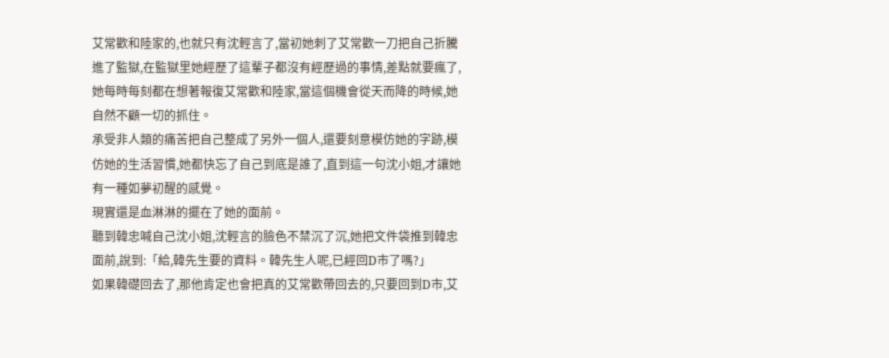艾常歡和陸家的,也就只有沈輕言了,當初她刺了艾常歡一刀把自己折騰進了監獄,在監獄里她經歷了這輩子都沒有經歷過的事情,差點就要瘋了,她每時每刻都在想著報復艾常歡和陸家,當這個機會從天而降的時候,她自然不顧一切的抓住。
承受非人類的痛苦把自己整成了另外一個人,還要刻意模仿她的字跡,模仿她的生活習慣,她都快忘了自己到底是誰了,直到這一句沈小姐,才讓她有一種如夢初醒的感覺。
現實還是血淋淋的擺在了她的面前。
聽到韓忠喊自己沈小姐,沈輕言的臉色不禁沉了沉,她把文件袋推到韓忠面前,說到:「給,韓先生要的資料。韓先生人呢,已經回D市了嗎?」
如果韓礎回去了,那他肯定也會把真的艾常歡帶回去的,只要回到D市,艾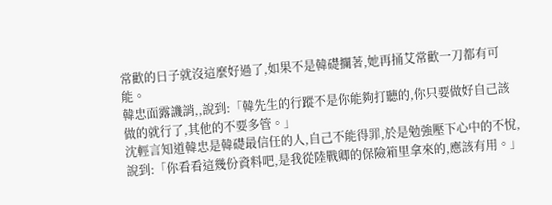常歡的日子就沒這麼好過了,如果不是韓礎攔著,她再捅艾常歡一刀都有可能。
韓忠面露譏誚,,說到:「韓先生的行蹤不是你能夠打聽的,你只要做好自己該做的就行了,其他的不要多管。」
沈輕言知道韓忠是韓礎最信任的人,自己不能得罪,於是勉強壓下心中的不悅,說到:「你看看這幾份資料吧,是我從陸戰卿的保險箱里拿來的,應該有用。」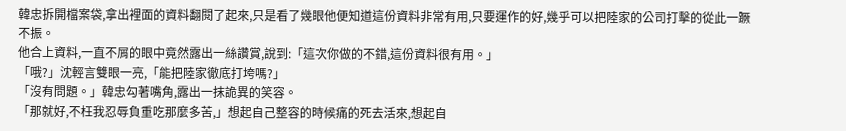韓忠拆開檔案袋,拿出裡面的資料翻閱了起來,只是看了幾眼他便知道這份資料非常有用,只要運作的好,幾乎可以把陸家的公司打擊的從此一蹶不振。
他合上資料,一直不屑的眼中竟然露出一絲讚賞,說到:「這次你做的不錯,這份資料很有用。」
「哦?」沈輕言雙眼一亮,「能把陸家徹底打垮嗎?」
「沒有問題。」韓忠勾著嘴角,露出一抹詭異的笑容。
「那就好,不枉我忍辱負重吃那麼多苦,」想起自己整容的時候痛的死去活來,想起自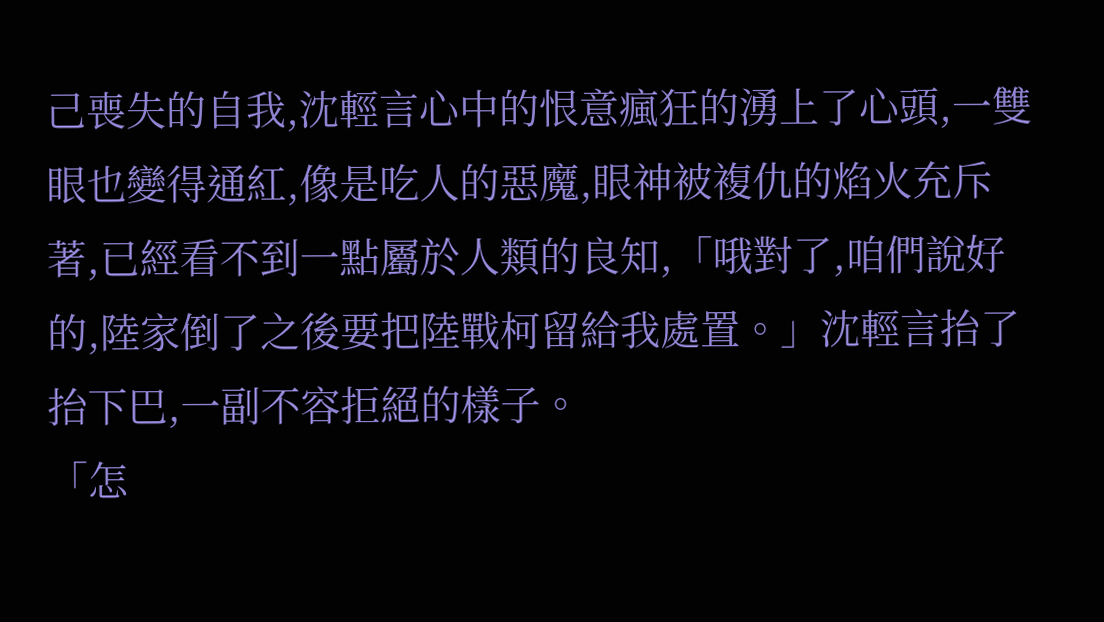己喪失的自我,沈輕言心中的恨意瘋狂的湧上了心頭,一雙眼也變得通紅,像是吃人的惡魔,眼神被複仇的焰火充斥著,已經看不到一點屬於人類的良知,「哦對了,咱們說好的,陸家倒了之後要把陸戰柯留給我處置。」沈輕言抬了抬下巴,一副不容拒絕的樣子。
「怎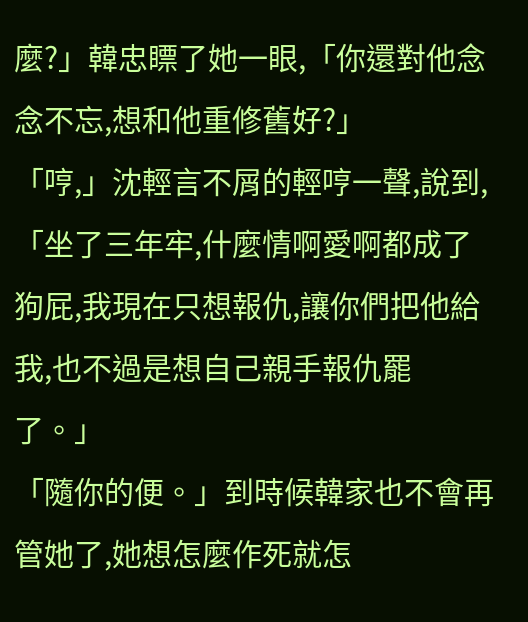麼?」韓忠瞟了她一眼,「你還對他念念不忘,想和他重修舊好?」
「哼,」沈輕言不屑的輕哼一聲,說到,「坐了三年牢,什麼情啊愛啊都成了狗屁,我現在只想報仇,讓你們把他給我,也不過是想自己親手報仇罷了。」
「隨你的便。」到時候韓家也不會再管她了,她想怎麼作死就怎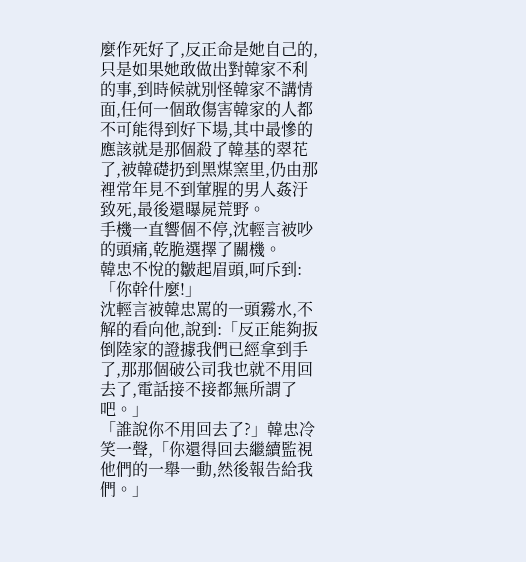麼作死好了,反正命是她自己的,只是如果她敢做出對韓家不利的事,到時候就別怪韓家不講情面,任何一個敢傷害韓家的人都不可能得到好下場,其中最慘的應該就是那個殺了韓基的翠花了,被韓礎扔到黑煤窯里,仍由那裡常年見不到葷腥的男人姦汙致死,最後還曝屍荒野。
手機一直響個不停,沈輕言被吵的頭痛,乾脆選擇了關機。
韓忠不悅的皺起眉頭,呵斥到:「你幹什麼!」
沈輕言被韓忠罵的一頭霧水,不解的看向他,說到:「反正能夠扳倒陸家的證據我們已經拿到手了,那那個破公司我也就不用回去了,電話接不接都無所謂了吧。」
「誰說你不用回去了?」韓忠冷笑一聲,「你還得回去繼續監視他們的一舉一動,然後報告給我們。」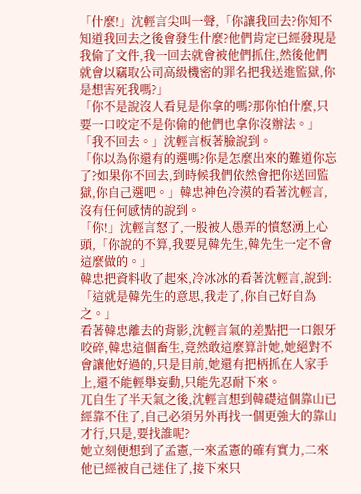「什麼!」沈輕言尖叫一聲,「你讓我回去?你知不知道我回去之後會發生什麼?他們肯定已經發現是我偷了文件,我一回去就會被他們抓住,然後他們就會以竊取公司高級機密的罪名把我送進監獄,你是想害死我嗎?」
「你不是說沒人看見是你拿的嗎?那你怕什麼,只要一口咬定不是你偷的他們也拿你沒辦法。」
「我不回去。」沈輕言板著臉說到。
「你以為你還有的選嗎?你是怎麼出來的難道你忘了?如果你不回去,到時候我們依然會把你送回監獄,你自己選吧。」韓忠神色冷漠的看著沈輕言,沒有任何感情的說到。
「你!」沈輕言怒了,一股被人愚弄的憤怒湧上心頭,「你說的不算,我要見韓先生,韓先生一定不會這麼做的。」
韓忠把資料收了起來,冷冰冰的看著沈輕言,說到:「這就是韓先生的意思,我走了,你自己好自為之。」
看著韓忠離去的背影,沈輕言氣的差點把一口銀牙咬碎,韓忠這個畜生,竟然敢這麼算計她,她絕對不會讓他好過的,只是目前,她還有把柄抓在人家手上,還不能輕舉妄動,只能先忍耐下來。
兀自生了半天氣之後,沈輕言想到韓礎這個靠山已經靠不住了,自己必須另外再找一個更強大的靠山才行,只是,要找誰呢?
她立刻便想到了孟憲,一來孟憲的確有實力,二來他已經被自己迷住了,接下來只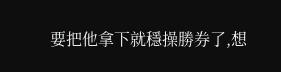要把他拿下就穩操勝券了,想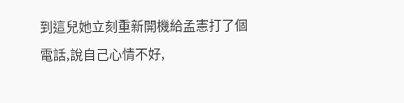到這兒她立刻重新開機給孟憲打了個電話,說自己心情不好,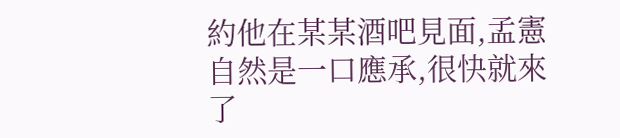約他在某某酒吧見面,孟憲自然是一口應承,很快就來了